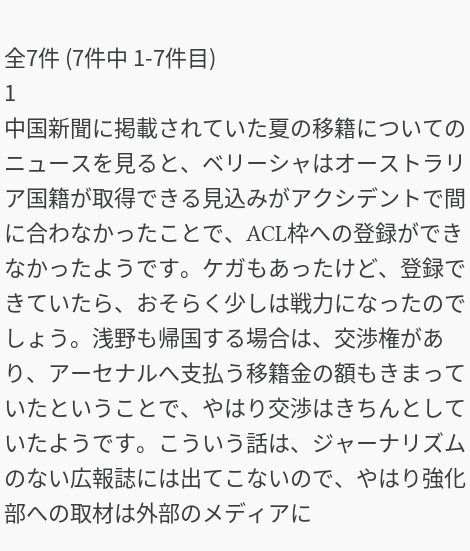全7件 (7件中 1-7件目)
1
中国新聞に掲載されていた夏の移籍についてのニュースを見ると、ベリーシャはオーストラリア国籍が取得できる見込みがアクシデントで間に合わなかったことで、ACL枠への登録ができなかったようです。ケガもあったけど、登録できていたら、おそらく少しは戦力になったのでしょう。浅野も帰国する場合は、交渉権があり、アーセナルへ支払う移籍金の額もきまっていたということで、やはり交渉はきちんとしていたようです。こういう話は、ジャーナリズムのない広報誌には出てこないので、やはり強化部への取材は外部のメディアに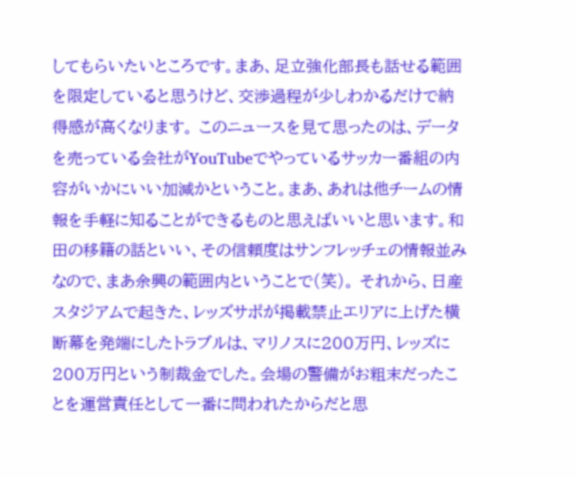してもらいたいところです。まあ、足立強化部長も話せる範囲を限定していると思うけど、交渉過程が少しわかるだけで納得感が高くなります。 このニュースを見て思ったのは、データを売っている会社がYouTubeでやっているサッカー番組の内容がいかにいい加減かということ。まあ、あれは他チームの情報を手軽に知ることができるものと思えばいいと思います。和田の移籍の話といい、その信頼度はサンフレッチェの情報並みなので、まあ余興の範囲内ということで(笑)。 それから、日産スタジアムで起きた、レッズサポが掲載禁止エリアに上げた横断幕を発端にしたトラブルは、マリノスに200万円、レッズに200万円という制裁金でした。会場の警備がお粗末だったことを運営責任として一番に問われたからだと思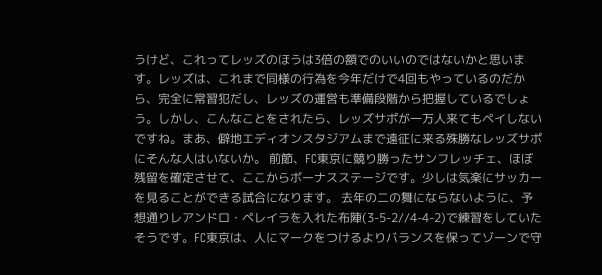うけど、これってレッズのほうは3倍の額でのいいのではないかと思います。レッズは、これまで同様の行為を今年だけで4回もやっているのだから、完全に常習犯だし、レッズの運営も準備段階から把握しているでしょう。しかし、こんなことをされたら、レッズサポが一万人来てもペイしないですね。まあ、僻地エディオンスタジアムまで遠征に来る殊勝なレッズサポにそんな人はいないか。 前節、FC東京に競り勝ったサンフレッチェ、ほぼ残留を確定させて、ここからボーナスステージです。少しは気楽にサッカーを見ることができる試合になります。 去年の二の舞にならないように、予想通りレアンドロ・ペレイラを入れた布陣(3-5-2//4-4-2)で練習をしていたそうです。FC東京は、人にマークをつけるよりバランスを保ってゾーンで守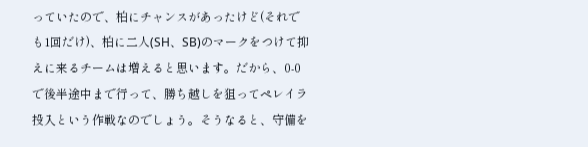っていたので、柏にチャンスがあったけど(それでも1回だけ)、柏に二人(SH、SB)のマークをつけて抑えに来るチームは増えると思います。だから、0-0で後半途中まで行って、勝ち越しを狙ってペレイラ投入という作戦なのでしょう。そうなると、守備を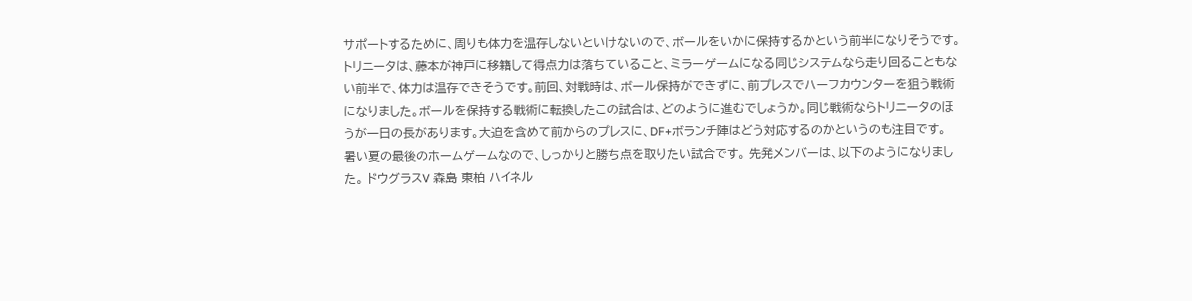サポートするために、周りも体力を温存しないといけないので、ボールをいかに保持するかという前半になりそうです。 トリニータは、藤本が神戸に移籍して得点力は落ちていること、ミラーゲームになる同じシステムなら走り回ることもない前半で、体力は温存できそうです。前回、対戦時は、ボール保持ができずに、前プレスでハーフカウンターを狙う戦術になりました。ボールを保持する戦術に転換したこの試合は、どのように進むでしょうか。同じ戦術ならトリニータのほうが一日の長があります。大迫を含めて前からのプレスに、DF+ボランチ陣はどう対応するのかというのも注目です。 暑い夏の最後のホームゲームなので、しっかりと勝ち点を取りたい試合です。 先発メンバーは、以下のようになりました。 ドウグラスV 森島 東柏 ハイネル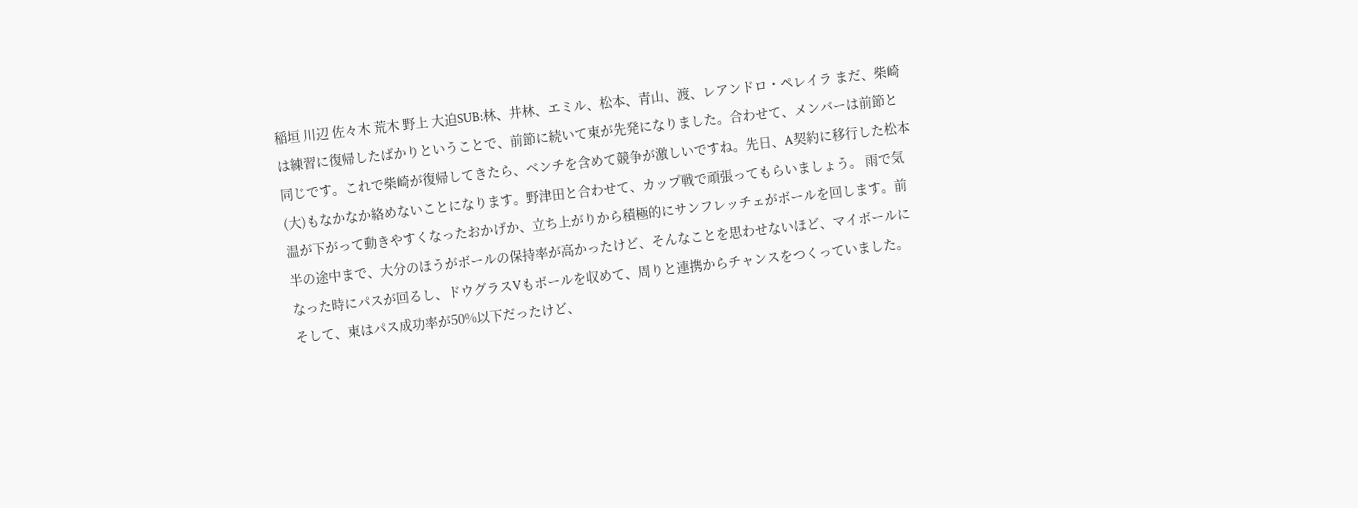稲垣 川辺 佐々木 荒木 野上 大迫SUB:林、井林、エミル、松本、青山、渡、レアンドロ・ペレイラ まだ、柴崎は練習に復帰したばかりということで、前節に続いて東が先発になりました。合わせて、メンバーは前節と同じです。これで柴崎が復帰してきたら、ベンチを含めて競争が激しいですね。先日、A契約に移行した松本(大)もなかなか絡めないことになります。野津田と合わせて、カップ戦で頑張ってもらいましょう。 雨で気温が下がって動きやすくなったおかげか、立ち上がりから積極的にサンフレッチェがボールを回します。前半の途中まで、大分のほうがボールの保持率が高かったけど、そんなことを思わせないほど、マイボールになった時にパスが回るし、ドウグラスVもボールを収めて、周りと連携からチャンスをつくっていました。 そして、東はパス成功率が50%以下だったけど、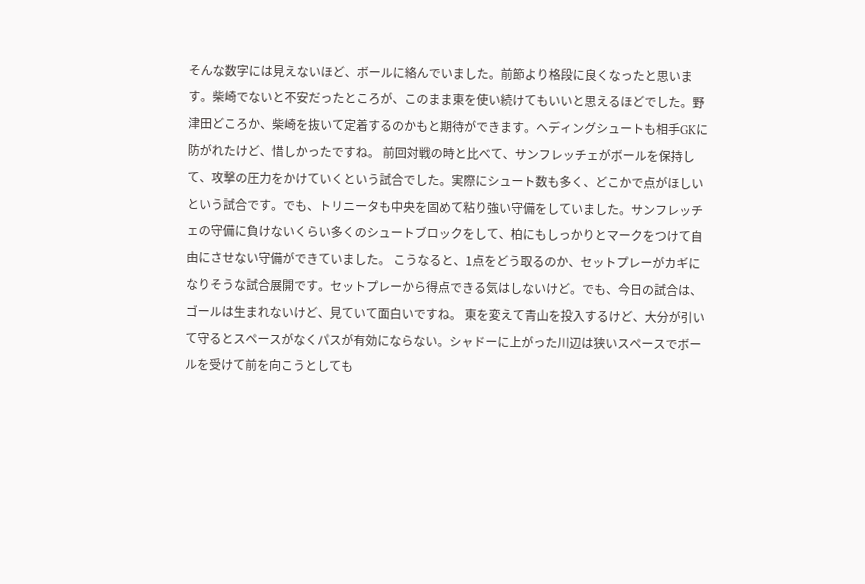そんな数字には見えないほど、ボールに絡んでいました。前節より格段に良くなったと思います。柴崎でないと不安だったところが、このまま東を使い続けてもいいと思えるほどでした。野津田どころか、柴崎を抜いて定着するのかもと期待ができます。ヘディングシュートも相手GKに防がれたけど、惜しかったですね。 前回対戦の時と比べて、サンフレッチェがボールを保持して、攻撃の圧力をかけていくという試合でした。実際にシュート数も多く、どこかで点がほしいという試合です。でも、トリニータも中央を固めて粘り強い守備をしていました。サンフレッチェの守備に負けないくらい多くのシュートブロックをして、柏にもしっかりとマークをつけて自由にさせない守備ができていました。 こうなると、1点をどう取るのか、セットプレーがカギになりそうな試合展開です。セットプレーから得点できる気はしないけど。でも、今日の試合は、ゴールは生まれないけど、見ていて面白いですね。 東を変えて青山を投入するけど、大分が引いて守るとスペースがなくパスが有効にならない。シャドーに上がった川辺は狭いスペースでボールを受けて前を向こうとしても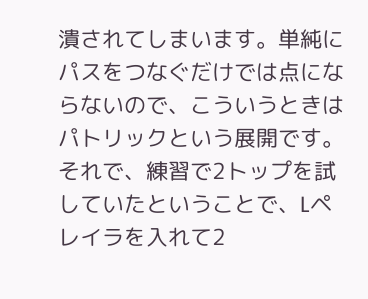潰されてしまいます。単純にパスをつなぐだけでは点にならないので、こういうときはパトリックという展開です。 それで、練習で2トップを試していたということで、Lペレイラを入れて2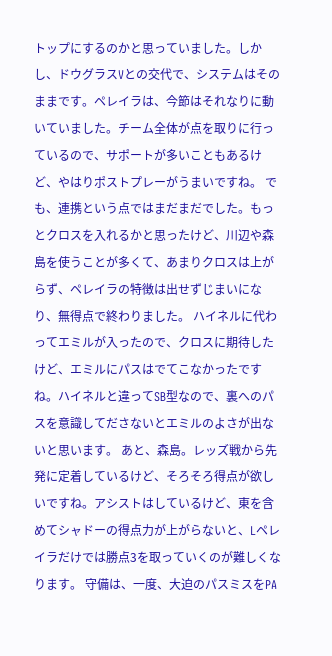トップにするのかと思っていました。しかし、ドウグラスVとの交代で、システムはそのままです。ペレイラは、今節はそれなりに動いていました。チーム全体が点を取りに行っているので、サポートが多いこともあるけど、やはりポストプレーがうまいですね。 でも、連携という点ではまだまだでした。もっとクロスを入れるかと思ったけど、川辺や森島を使うことが多くて、あまりクロスは上がらず、ペレイラの特徴は出せずじまいになり、無得点で終わりました。 ハイネルに代わってエミルが入ったので、クロスに期待したけど、エミルにパスはでてこなかったですね。ハイネルと違ってSB型なので、裏へのパスを意識してださないとエミルのよさが出ないと思います。 あと、森島。レッズ戦から先発に定着しているけど、そろそろ得点が欲しいですね。アシストはしているけど、東を含めてシャドーの得点力が上がらないと、Lペレイラだけでは勝点3を取っていくのが難しくなります。 守備は、一度、大迫のパスミスをPA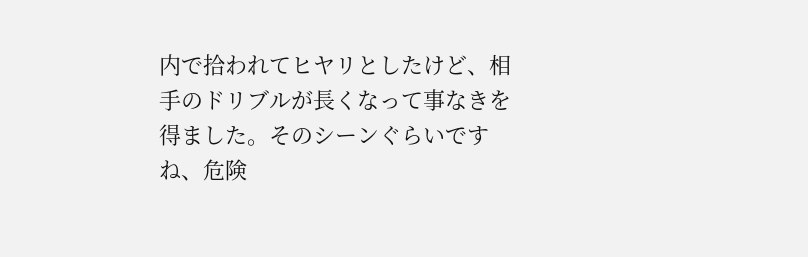内で拾われてヒヤリとしたけど、相手のドリブルが長くなって事なきを得ました。そのシーンぐらいですね、危険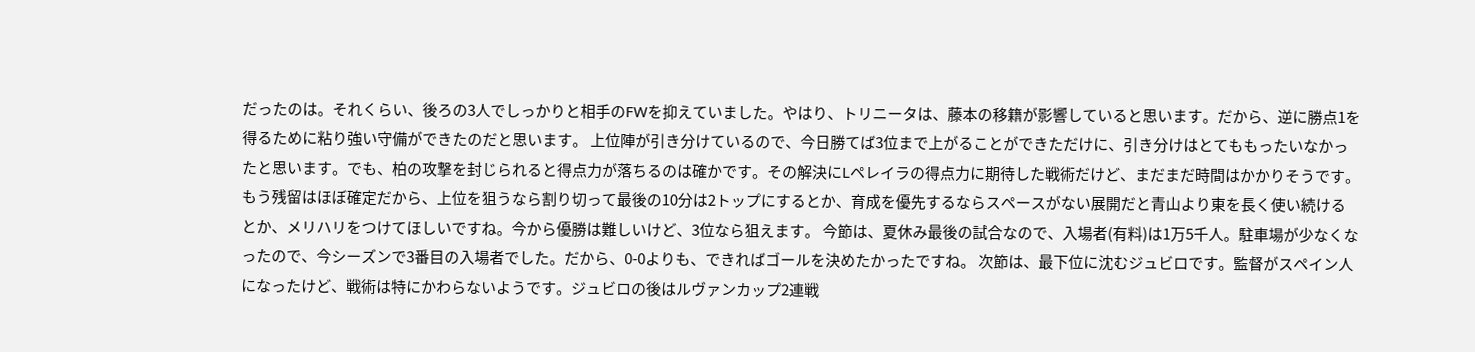だったのは。それくらい、後ろの3人でしっかりと相手のFWを抑えていました。やはり、トリニータは、藤本の移籍が影響していると思います。だから、逆に勝点1を得るために粘り強い守備ができたのだと思います。 上位陣が引き分けているので、今日勝てば3位まで上がることができただけに、引き分けはとてももったいなかったと思います。でも、柏の攻撃を封じられると得点力が落ちるのは確かです。その解決にLペレイラの得点力に期待した戦術だけど、まだまだ時間はかかりそうです。もう残留はほぼ確定だから、上位を狙うなら割り切って最後の10分は2トップにするとか、育成を優先するならスペースがない展開だと青山より東を長く使い続けるとか、メリハリをつけてほしいですね。今から優勝は難しいけど、3位なら狙えます。 今節は、夏休み最後の試合なので、入場者(有料)は1万5千人。駐車場が少なくなったので、今シーズンで3番目の入場者でした。だから、0-0よりも、できればゴールを決めたかったですね。 次節は、最下位に沈むジュビロです。監督がスペイン人になったけど、戦術は特にかわらないようです。ジュビロの後はルヴァンカップ2連戦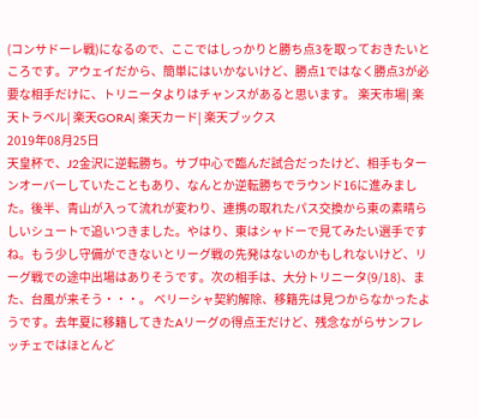(コンサドーレ戦)になるので、ここではしっかりと勝ち点3を取っておきたいところです。アウェイだから、簡単にはいかないけど、勝点1ではなく勝点3が必要な相手だけに、トリニータよりはチャンスがあると思います。 楽天市場| 楽天トラベル| 楽天GORA| 楽天カード| 楽天ブックス
2019年08月25日
天皇杯で、J2金沢に逆転勝ち。サブ中心で臨んだ試合だったけど、相手もターンオーバーしていたこともあり、なんとか逆転勝ちでラウンド16に進みました。後半、青山が入って流れが変わり、連携の取れたパス交換から東の素晴らしいシュートで追いつきました。やはり、東はシャドーで見てみたい選手ですね。もう少し守備ができないとリーグ戦の先発はないのかもしれないけど、リーグ戦での途中出場はありそうです。次の相手は、大分トリニータ(9/18)、また、台風が来そう・・・。 ベリーシャ契約解除、移籍先は見つからなかったようです。去年夏に移籍してきたAリーグの得点王だけど、残念ながらサンフレッチェではほとんど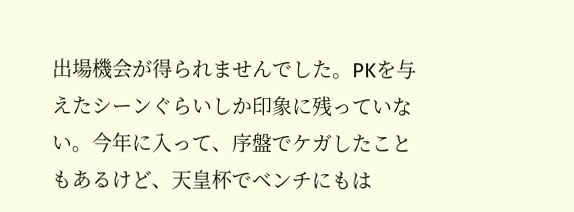出場機会が得られませんでした。PKを与えたシーンぐらいしか印象に残っていない。今年に入って、序盤でケガしたこともあるけど、天皇杯でベンチにもは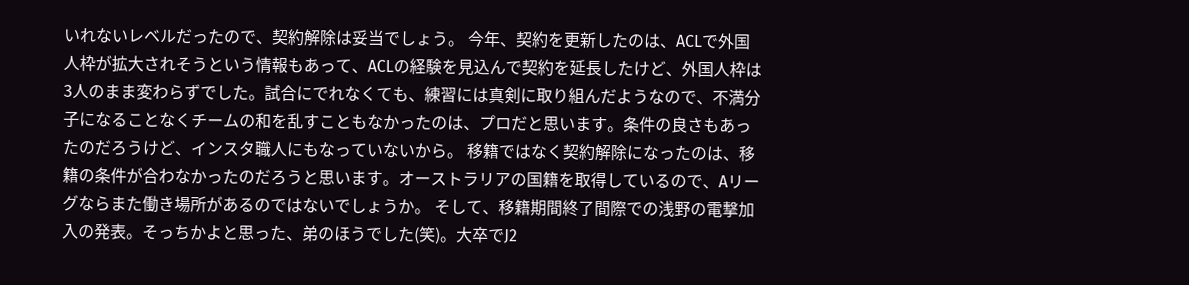いれないレベルだったので、契約解除は妥当でしょう。 今年、契約を更新したのは、ACLで外国人枠が拡大されそうという情報もあって、ACLの経験を見込んで契約を延長したけど、外国人枠は3人のまま変わらずでした。試合にでれなくても、練習には真剣に取り組んだようなので、不満分子になることなくチームの和を乱すこともなかったのは、プロだと思います。条件の良さもあったのだろうけど、インスタ職人にもなっていないから。 移籍ではなく契約解除になったのは、移籍の条件が合わなかったのだろうと思います。オーストラリアの国籍を取得しているので、Aリーグならまた働き場所があるのではないでしょうか。 そして、移籍期間終了間際での浅野の電撃加入の発表。そっちかよと思った、弟のほうでした(笑)。大卒でJ2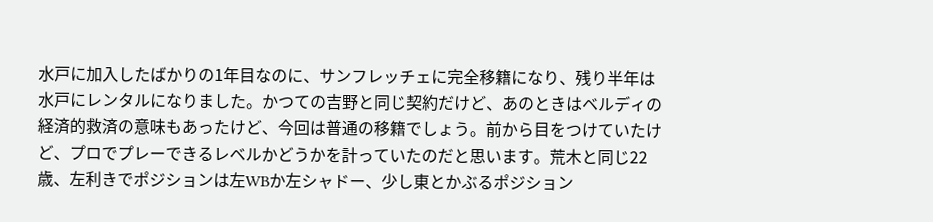水戸に加入したばかりの1年目なのに、サンフレッチェに完全移籍になり、残り半年は水戸にレンタルになりました。かつての吉野と同じ契約だけど、あのときはベルディの経済的救済の意味もあったけど、今回は普通の移籍でしょう。前から目をつけていたけど、プロでプレーできるレベルかどうかを計っていたのだと思います。荒木と同じ22歳、左利きでポジションは左WBか左シャドー、少し東とかぶるポジション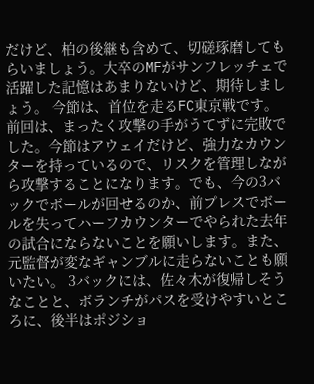だけど、柏の後継も含めて、切磋琢磨してもらいましょう。大卒のMFがサンフレッチェで活躍した記憶はあまりないけど、期待しましょう。 今節は、首位を走るFC東京戦です。前回は、まったく攻撃の手がうてずに完敗でした。今節はアウェイだけど、強力なカウンターを持っているので、リスクを管理しながら攻撃することになります。でも、今の3バックでボールが回せるのか、前プレスでボールを失ってハーフカウンターでやられた去年の試合にならないことを願いします。また、元監督が変なギャンブルに走らないことも願いたい。 3バックには、佐々木が復帰しそうなことと、ボランチがパスを受けやすいところに、後半はポジショ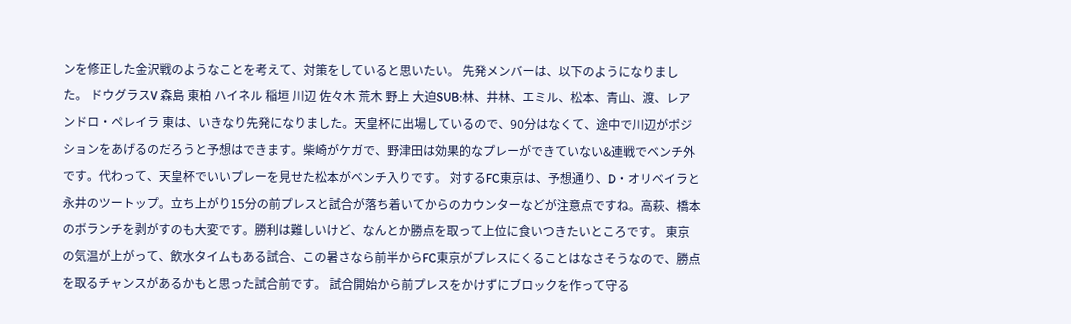ンを修正した金沢戦のようなことを考えて、対策をしていると思いたい。 先発メンバーは、以下のようになりました。 ドウグラスV 森島 東柏 ハイネル 稲垣 川辺 佐々木 荒木 野上 大迫SUB:林、井林、エミル、松本、青山、渡、レアンドロ・ペレイラ 東は、いきなり先発になりました。天皇杯に出場しているので、90分はなくて、途中で川辺がポジションをあげるのだろうと予想はできます。柴崎がケガで、野津田は効果的なプレーができていない&連戦でベンチ外です。代わって、天皇杯でいいプレーを見せた松本がベンチ入りです。 対するFC東京は、予想通り、D・オリベイラと永井のツートップ。立ち上がり15分の前プレスと試合が落ち着いてからのカウンターなどが注意点ですね。高萩、橋本のボランチを剥がすのも大変です。勝利は難しいけど、なんとか勝点を取って上位に食いつきたいところです。 東京の気温が上がって、飲水タイムもある試合、この暑さなら前半からFC東京がプレスにくることはなさそうなので、勝点を取るチャンスがあるかもと思った試合前です。 試合開始から前プレスをかけずにブロックを作って守る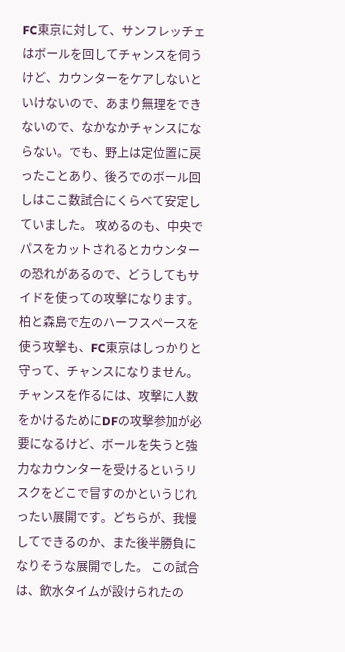FC東京に対して、サンフレッチェはボールを回してチャンスを伺うけど、カウンターをケアしないといけないので、あまり無理をできないので、なかなかチャンスにならない。でも、野上は定位置に戻ったことあり、後ろでのボール回しはここ数試合にくらべて安定していました。 攻めるのも、中央でパスをカットされるとカウンターの恐れがあるので、どうしてもサイドを使っての攻撃になります。柏と森島で左のハーフスペースを使う攻撃も、FC東京はしっかりと守って、チャンスになりません。チャンスを作るには、攻撃に人数をかけるためにDFの攻撃参加が必要になるけど、ボールを失うと強力なカウンターを受けるというリスクをどこで冒すのかというじれったい展開です。どちらが、我慢してできるのか、また後半勝負になりそうな展開でした。 この試合は、飲水タイムが設けられたの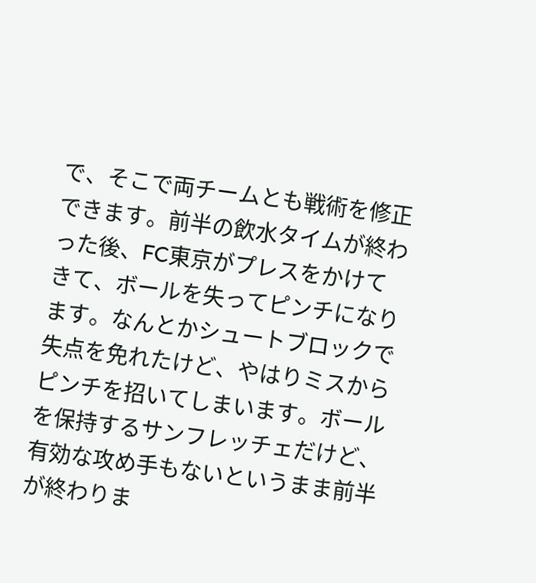で、そこで両チームとも戦術を修正できます。前半の飲水タイムが終わった後、FC東京がプレスをかけてきて、ボールを失ってピンチになります。なんとかシュートブロックで失点を免れたけど、やはりミスからピンチを招いてしまいます。ボールを保持するサンフレッチェだけど、有効な攻め手もないというまま前半が終わりま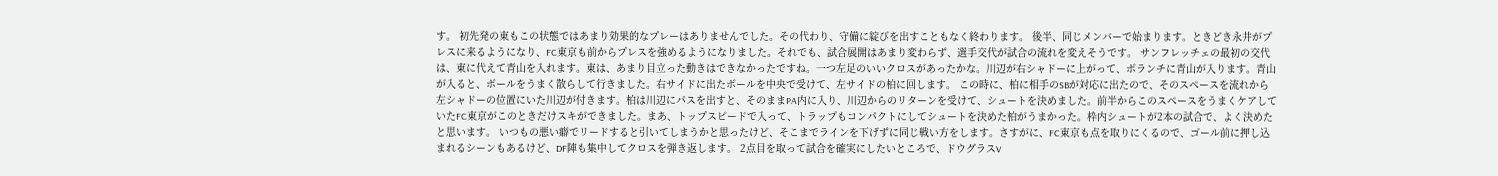す。 初先発の東もこの状態ではあまり効果的なプレーはありませんでした。その代わり、守備に綻びを出すこともなく終わります。 後半、同じメンバーで始まります。ときどき永井がプレスに来るようになり、FC東京も前からプレスを強めるようになりました。それでも、試合展開はあまり変わらず、選手交代が試合の流れを変えそうです。 サンフレッチェの最初の交代は、東に代えて青山を入れます。東は、あまり目立った動きはできなかったですね。一つ左足のいいクロスがあったかな。川辺が右シャドーに上がって、ボランチに青山が入ります。青山が入ると、ボールをうまく散らして行きました。右サイドに出たボールを中央で受けて、左サイドの柏に回します。 この時に、柏に相手のSBが対応に出たので、そのスペースを流れから左シャドーの位置にいた川辺が付きます。柏は川辺にパスを出すと、そのままPA内に入り、川辺からのリターンを受けて、シュートを決めました。前半からこのスペースをうまくケアしていたFC東京がこのときだけスキができました。まあ、トップスピードで入って、トラップもコンパクトにしてシュートを決めた柏がうまかった。枠内シュートが2本の試合で、よく決めたと思います。 いつもの悪い癖でリードすると引いてしまうかと思ったけど、そこまでラインを下げずに同じ戦い方をします。さすがに、FC東京も点を取りにくるので、ゴール前に押し込まれるシーンもあるけど、DF陣も集中してクロスを弾き返します。 2点目を取って試合を確実にしたいところで、ドウグラスV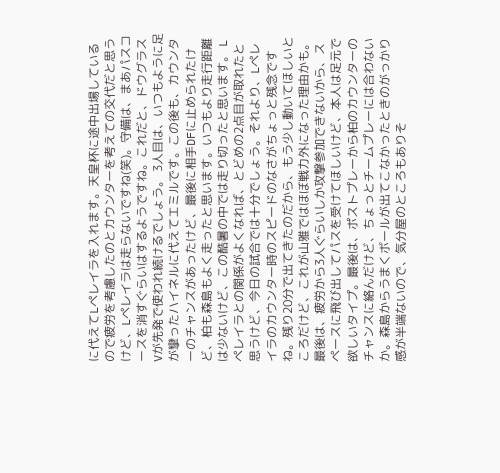に代えてLペレイラを入れます。天皇杯に途中出場しているので疲労を考慮したのとカウンターを考えての交代だと思うけど、Lペレイラは走らないですね(笑)。守備は、まあパスコースを消すぐらいはするようですね。これだと、ドウグラスVが先発で使われ続けるでしょう。 3人目は、いつもように足が攣ったハイネルに代えてエミルです。この後も、カウンターのチャンスがあったけど、最後に相手DFに止められたけど、柏も森島もよく走ったと思います。いつもより走行距離は少ないけど、この酷暑の中では走り切ったと思います。 Lペレイラとの関係がよくなれば、とどめの2点目が取れたと思うけど、今日の試合では十分でしょう。それより、Lペレイラのカウンター時のスピードのなさがちょっと残念ですね。残り20分で出てきたのだから、もう少し動いてほしいところだけど、これが山雅ではほぼ戦力外になった理由かも。 最後は、疲労から3人ぐらいしか攻撃参加できないから、スペースに飛び出してパスを受けてほしいけど、本人は足元で欲しいタイプ。最後は、ポストプレーから柏のカウンターのチャンスに絡んだけど、ちょっとチームプレーには合わないか。森島からうまくボールが出てこなかったときのがっかり感が半端ないので、気分屋のところもありそ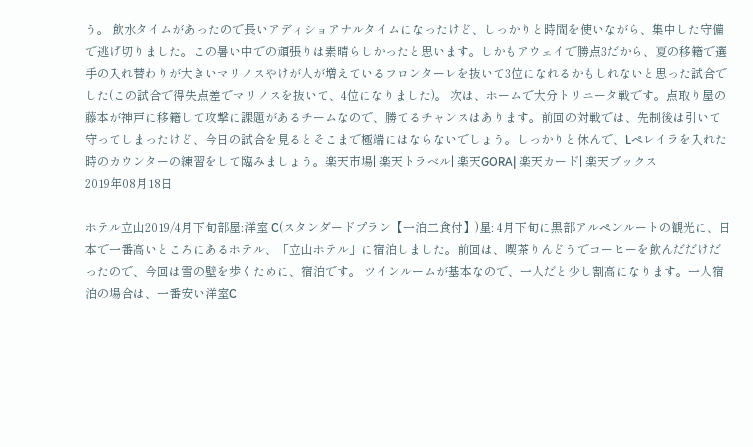う。 飲水タイムがあったので長いアディショアナルタイムになったけど、しっかりと時間を使いながら、集中した守備で逃げ切りました。この暑い中での頑張りは素晴らしかったと思います。しかもアウェイで勝点3だから、夏の移籍で選手の入れ替わりが大きいマリノスやけが人が増えているフロンターレを抜いて3位になれるかもしれないと思った試合でした(この試合で得失点差でマリノスを抜いて、4位になりました)。 次は、ホームで大分トリニータ戦です。点取り屋の藤本が神戸に移籍して攻撃に課題があるチームなので、勝てるチャンスはあります。前回の対戦では、先制後は引いて守ってしまったけど、今日の試合を見るとそこまで極端にはならないでしょう。しっかりと休んで、Lペレイラを入れた時のカウンターの練習をして臨みましょう。楽天市場| 楽天トラベル| 楽天GORA| 楽天カード| 楽天ブックス
2019年08月18日

ホテル立山2019/4月下旬部屋:洋室 C(スタンダードプラン【一泊二食付】)星: 4月下旬に黒部アルペンルートの観光に、日本で一番高いところにあるホテル、「立山ホテル」に宿泊しました。前回は、喫茶りんどうでコーヒーを飲んだだけだったので、今回は雪の壁を歩くために、宿泊です。 ツインルームが基本なので、一人だと少し割高になります。一人宿泊の場合は、一番安い洋室C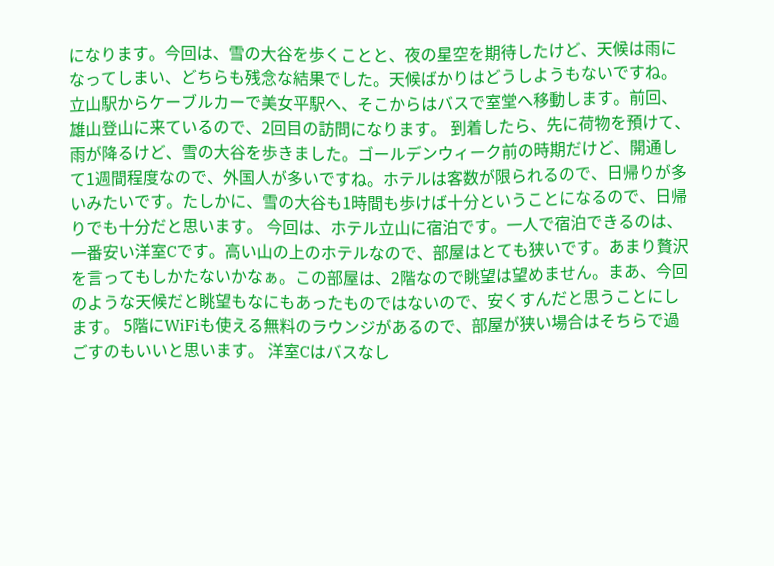になります。今回は、雪の大谷を歩くことと、夜の星空を期待したけど、天候は雨になってしまい、どちらも残念な結果でした。天候ばかりはどうしようもないですね。 立山駅からケーブルカーで美女平駅へ、そこからはバスで室堂へ移動します。前回、雄山登山に来ているので、2回目の訪問になります。 到着したら、先に荷物を預けて、雨が降るけど、雪の大谷を歩きました。ゴールデンウィーク前の時期だけど、開通して1週間程度なので、外国人が多いですね。ホテルは客数が限られるので、日帰りが多いみたいです。たしかに、雪の大谷も1時間も歩けば十分ということになるので、日帰りでも十分だと思います。 今回は、ホテル立山に宿泊です。一人で宿泊できるのは、一番安い洋室Cです。高い山の上のホテルなので、部屋はとても狭いです。あまり贅沢を言ってもしかたないかなぁ。この部屋は、2階なので眺望は望めません。まあ、今回のような天候だと眺望もなにもあったものではないので、安くすんだと思うことにします。 5階にWiFiも使える無料のラウンジがあるので、部屋が狭い場合はそちらで過ごすのもいいと思います。 洋室Cはバスなし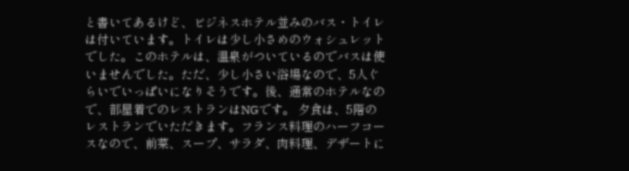と書いてあるけど、ビジネスホテル並みのバス・トイレは付いています。トイレは少し小さめのウォシュレットでした。このホテルは、温泉がついているのでバスは使いませんでした。ただ、少し小さい浴場なので、5人ぐらいでいっぱいになりそうです。後、通常のホテルなので、部屋着でのレストランはNGです。 夕食は、5階のレストランでいただきます。フランス料理のハーフコースなので、前菜、スープ、サラダ、肉料理、デザートに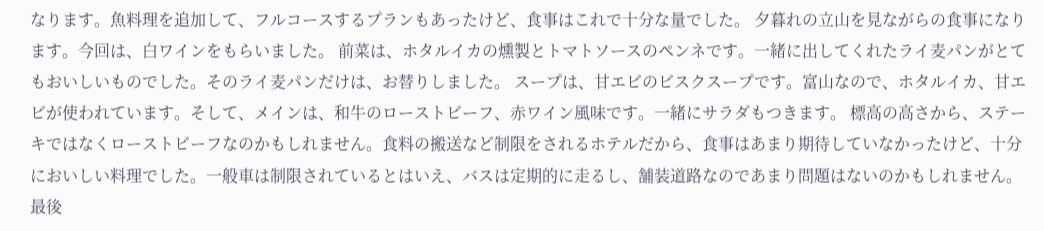なります。魚料理を追加して、フルコースするプランもあったけど、食事はこれで十分な量でした。 夕暮れの立山を見ながらの食事になります。今回は、白ワインをもらいました。 前菜は、ホタルイカの燻製とトマトソースのペンネです。一緒に出してくれたライ麦パンがとてもおいしいものでした。そのライ麦パンだけは、お替りしました。 スープは、甘エビのビスクスープです。富山なので、ホタルイカ、甘エビが使われています。そして、メインは、和牛のローストビーフ、赤ワイン風味です。一緒にサラダもつきます。 標高の高さから、ステーキではなくローストビーフなのかもしれません。食料の搬送など制限をされるホテルだから、食事はあまり期待していなかったけど、十分においしい料理でした。一般車は制限されているとはいえ、バスは定期的に走るし、舗装道路なのであまり問題はないのかもしれません。 最後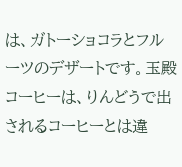は、ガトーショコラとフルーツのデザートです。玉殿コーヒーは、りんどうで出されるコーヒーとは違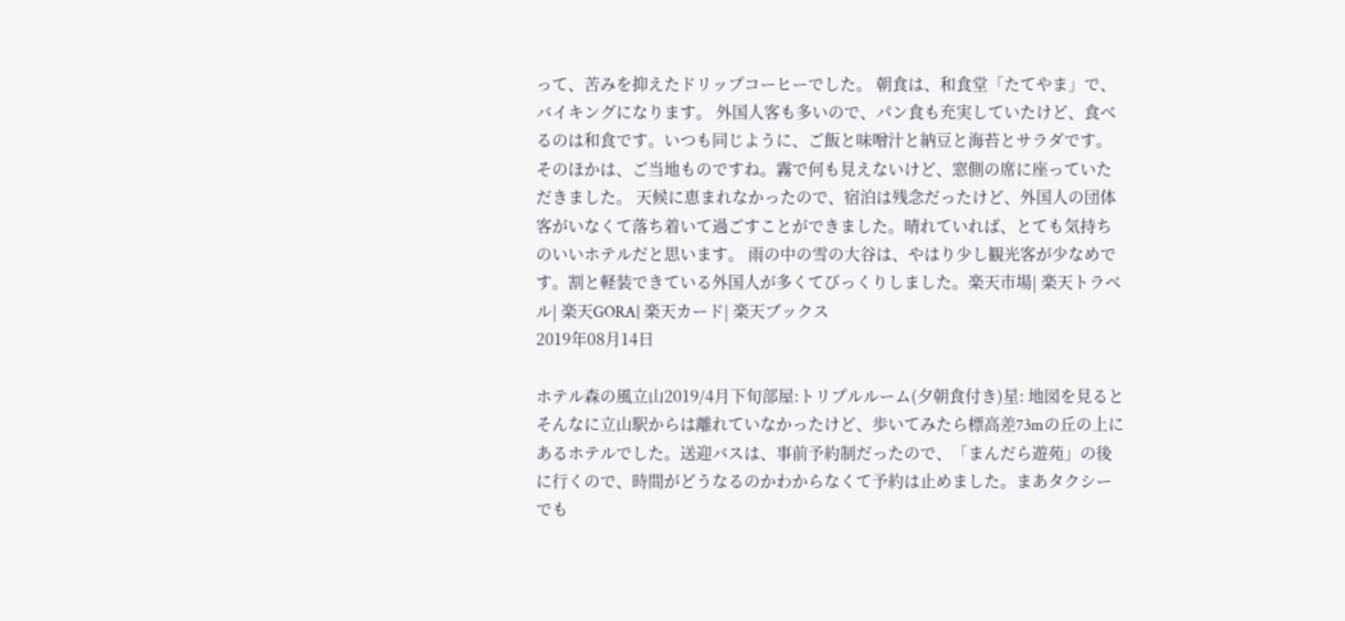って、苦みを抑えたドリップコーヒーでした。 朝食は、和食堂「たてやま」で、バイキングになります。 外国人客も多いので、パン食も充実していたけど、食べるのは和食です。いつも同じように、ご飯と味噌汁と納豆と海苔とサラダです。そのほかは、ご当地ものですね。霧で何も見えないけど、窓側の席に座っていただきました。 天候に恵まれなかったので、宿泊は残念だったけど、外国人の団体客がいなくて落ち着いて過ごすことができました。晴れていれば、とても気持ちのいいホテルだと思います。 雨の中の雪の大谷は、やはり少し観光客が少なめです。割と軽装できている外国人が多くてびっくりしました。楽天市場| 楽天トラベル| 楽天GORA| 楽天カード| 楽天ブックス
2019年08月14日

ホテル森の風立山2019/4月下旬部屋:トリプルルーム(夕朝食付き)星: 地図を見るとそんなに立山駅からは離れていなかったけど、歩いてみたら標高差73mの丘の上にあるホテルでした。送迎バスは、事前予約制だったので、「まんだら遊苑」の後に行くので、時間がどうなるのかわからなくて予約は止めました。まあタクシーでも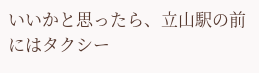いいかと思ったら、立山駅の前にはタクシー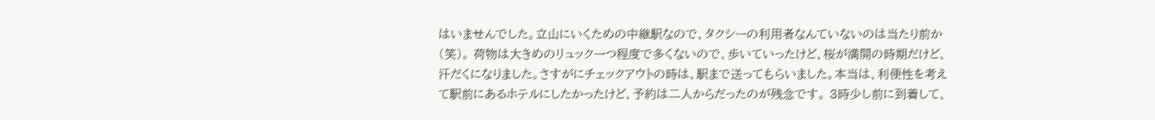はいませんでした。立山にいくための中継駅なので、タクシーの利用者なんていないのは当たり前か(笑)。 荷物は大きめのリュック一つ程度で多くないので、歩いていったけど、桜が満開の時期だけど、汗だくになりました。さすがにチェックアウトの時は、駅まで送ってもらいました。本当は、利便性を考えて駅前にあるホテルにしたかったけど、予約は二人からだったのが残念です。 3時少し前に到着して、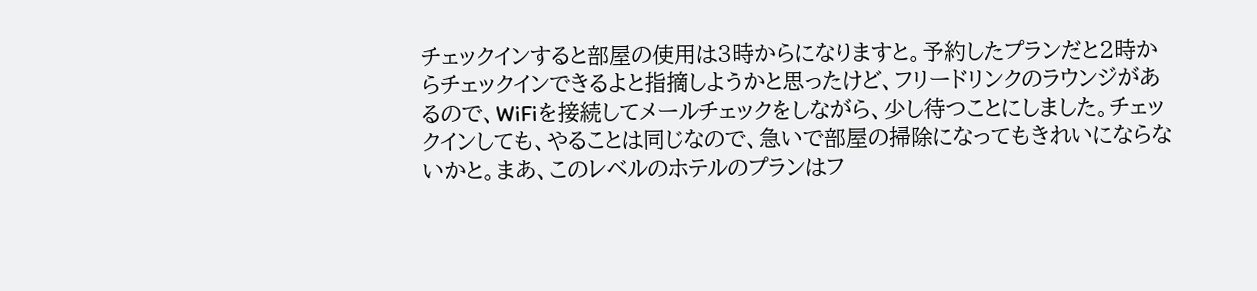チェックインすると部屋の使用は3時からになりますと。予約したプランだと2時からチェックインできるよと指摘しようかと思ったけど、フリードリンクのラウンジがあるので、WiFiを接続してメールチェックをしながら、少し待つことにしました。チェックインしても、やることは同じなので、急いで部屋の掃除になってもきれいにならないかと。まあ、このレベルのホテルのプランはフ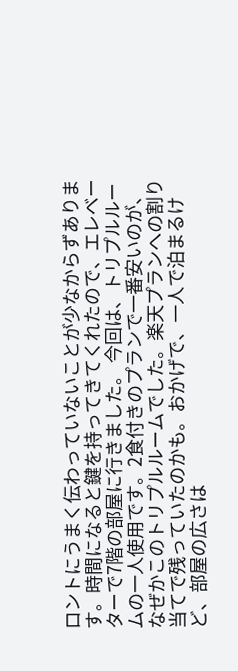ロントにうまく伝わっていないことが少なからずあります。時間になると鍵を持ってきてくれたので、エレベーターで7階の部屋に行きました。 今回は、トリプルルームの一人使用です。2食付きのプランで一番安いのが、なぜかこのトリプルルームでした。楽天プランへの割り当てで残っていたのかも。おかげで、一人で泊まるけど、部屋の広さは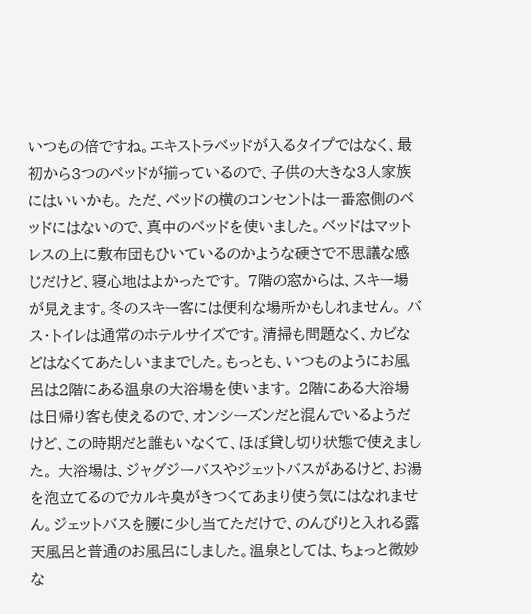いつもの倍ですね。エキストラベッドが入るタイプではなく、最初から3つのベッドが揃っているので、子供の大きな3人家族にはいいかも。 ただ、ベッドの横のコンセントは一番窓側のベッドにはないので、真中のベッドを使いました。ベッドはマットレスの上に敷布団もひいているのかような硬さで不思議な感じだけど、寝心地はよかったです。 7階の窓からは、スキー場が見えます。冬のスキー客には便利な場所かもしれません。 バス・トイレは通常のホテルサイズです。清掃も問題なく、カビなどはなくてあたしいままでした。もっとも、いつものようにお風呂は2階にある温泉の大浴場を使います。 2階にある大浴場は日帰り客も使えるので、オンシーズンだと混んでいるようだけど、この時期だと誰もいなくて、ほぼ貸し切り状態で使えました。 大浴場は、ジャグジーバスやジェットバスがあるけど、お湯を泡立てるのでカルキ臭がきつくてあまり使う気にはなれません。ジェットバスを腰に少し当てただけで、のんびりと入れる露天風呂と普通のお風呂にしました。温泉としては、ちょっと微妙な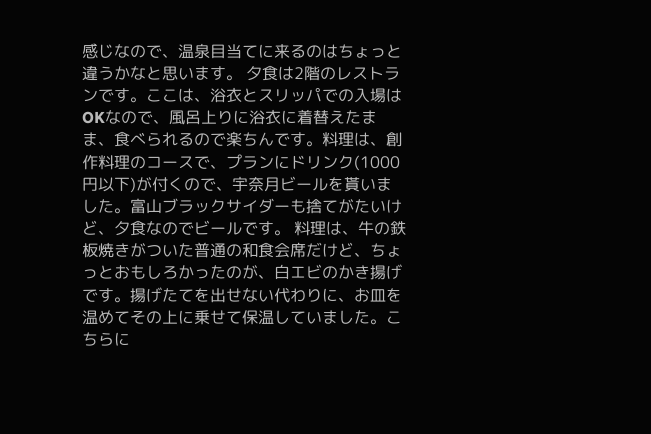感じなので、温泉目当てに来るのはちょっと違うかなと思います。 夕食は2階のレストランです。ここは、浴衣とスリッパでの入場はOKなので、風呂上りに浴衣に着替えたまま、食べられるので楽ちんです。料理は、創作料理のコースで、プランにドリンク(1000円以下)が付くので、宇奈月ビールを貰いました。富山ブラックサイダーも捨てがたいけど、夕食なのでビールです。 料理は、牛の鉄板焼きがついた普通の和食会席だけど、ちょっとおもしろかったのが、白エビのかき揚げです。揚げたてを出せない代わりに、お皿を温めてその上に乗せて保温していました。こちらに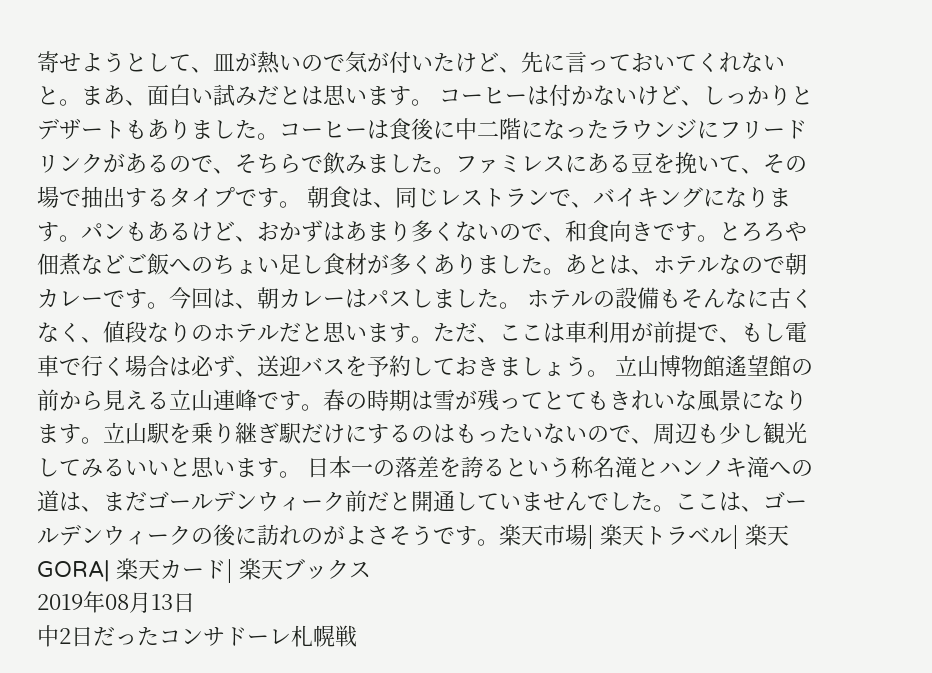寄せようとして、皿が熱いので気が付いたけど、先に言っておいてくれないと。まあ、面白い試みだとは思います。 コーヒーは付かないけど、しっかりとデザートもありました。コーヒーは食後に中二階になったラウンジにフリードリンクがあるので、そちらで飲みました。ファミレスにある豆を挽いて、その場で抽出するタイプです。 朝食は、同じレストランで、バイキングになります。パンもあるけど、おかずはあまり多くないので、和食向きです。とろろや佃煮などご飯へのちょい足し食材が多くありました。あとは、ホテルなので朝カレーです。今回は、朝カレーはパスしました。 ホテルの設備もそんなに古くなく、値段なりのホテルだと思います。ただ、ここは車利用が前提で、もし電車で行く場合は必ず、送迎バスを予約しておきましょう。 立山博物館遙望館の前から見える立山連峰です。春の時期は雪が残ってとてもきれいな風景になります。立山駅を乗り継ぎ駅だけにするのはもったいないので、周辺も少し観光してみるいいと思います。 日本一の落差を誇るという称名滝とハンノキ滝への道は、まだゴールデンウィーク前だと開通していませんでした。ここは、ゴールデンウィークの後に訪れのがよさそうです。楽天市場| 楽天トラベル| 楽天GORA| 楽天カード| 楽天ブックス
2019年08月13日
中2日だったコンサドーレ札幌戦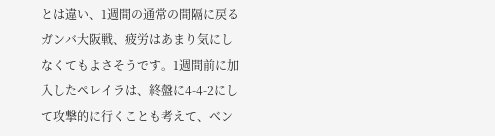とは違い、1週間の通常の間隔に戻るガンバ大阪戦、疲労はあまり気にしなくてもよさそうです。1週間前に加入したペレイラは、終盤に4-4-2にして攻撃的に行くことも考えて、ベン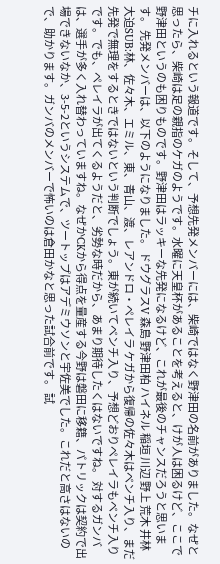チに入れるという報道です。そして、予想先発メンバーには、柴崎ではなく野津田の名前がありました。なぜと思ったら、柴崎は足の親指のケガのようです。水曜に天皇杯があることを考えると、けが人は困るけど、ここで野津田というのも困りものです。野津田はラッキーな先発になるけど、これが最後のチャンスだろうと思います。 先発メンバーは、以下のようになりました。 ドウグラスV 森島 野津田柏 ハイネル 稲垣 川辺 野上 荒木 井林 大迫SUB:林、佐々木、エミル、東、青山、渡、レアンドロ・ペレイラ ケガから復帰の佐々木はベンチ入り、まだ先発で無理をするときではないという判断でしょう。東が続いてベンチ入り、予想どおりペレイラもベンチ入りです。でも、ペレイラが出てくるようだと、劣勢な時だから、あまり期待したくはないですね。 対するガンバは、選手が多く入れ替わっていますね。なぜかCKから得点を量産する今野は磐田に移籍、パトリックは契約で出場できないなか、3-5-2というシステムで、ツートップはアデミウソンと宇佐美でした。これだと高さはないので、助かります。ガンバのメンバーで怖いのは倉田かなと思った試合前です。 試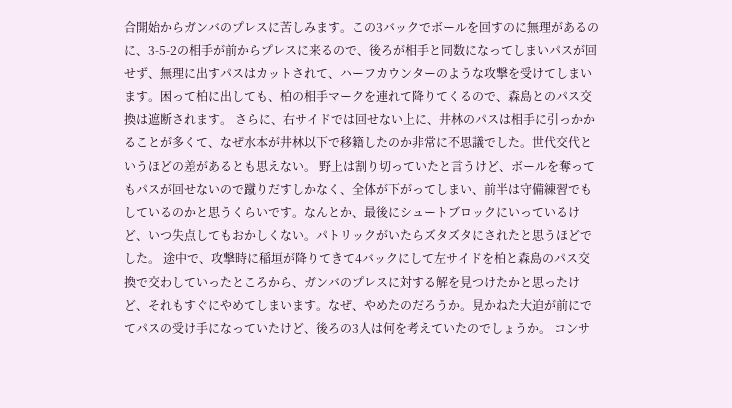合開始からガンバのプレスに苦しみます。この3バックでボールを回すのに無理があるのに、3-5-2の相手が前からプレスに来るので、後ろが相手と同数になってしまいパスが回せず、無理に出すパスはカットされて、ハーフカウンターのような攻撃を受けてしまいます。困って柏に出しても、柏の相手マークを連れて降りてくるので、森島とのパス交換は遮断されます。 さらに、右サイドでは回せない上に、井林のパスは相手に引っかかることが多くて、なぜ水本が井林以下で移籍したのか非常に不思議でした。世代交代というほどの差があるとも思えない。 野上は割り切っていたと言うけど、ボールを奪ってもパスが回せないので蹴りだすしかなく、全体が下がってしまい、前半は守備練習でもしているのかと思うくらいです。なんとか、最後にシュートブロックにいっているけど、いつ失点してもおかしくない。パトリックがいたらズタズタにされたと思うほどでした。 途中で、攻撃時に稲垣が降りてきて4バックにして左サイドを柏と森島のパス交換で交わしていったところから、ガンバのプレスに対する解を見つけたかと思ったけど、それもすぐにやめてしまいます。なぜ、やめたのだろうか。見かねた大迫が前にでてパスの受け手になっていたけど、後ろの3人は何を考えていたのでしょうか。 コンサ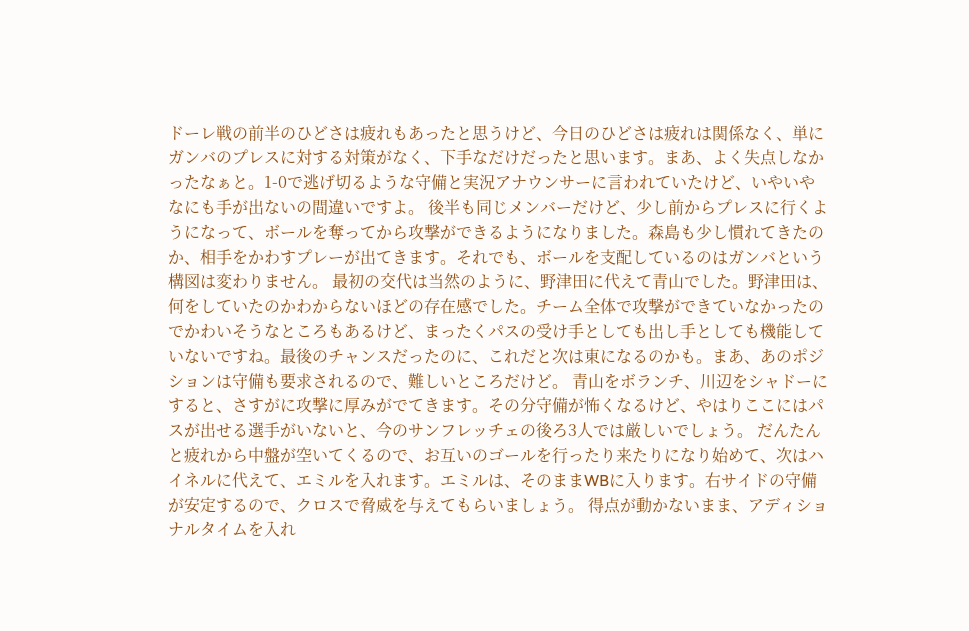ドーレ戦の前半のひどさは疲れもあったと思うけど、今日のひどさは疲れは関係なく、単にガンバのプレスに対する対策がなく、下手なだけだったと思います。まあ、よく失点しなかったなぁと。1-0で逃げ切るような守備と実況アナウンサーに言われていたけど、いやいやなにも手が出ないの間違いですよ。 後半も同じメンバーだけど、少し前からプレスに行くようになって、ボールを奪ってから攻撃ができるようになりました。森島も少し慣れてきたのか、相手をかわすプレーが出てきます。それでも、ボールを支配しているのはガンバという構図は変わりません。 最初の交代は当然のように、野津田に代えて青山でした。野津田は、何をしていたのかわからないほどの存在感でした。チーム全体で攻撃ができていなかったのでかわいそうなところもあるけど、まったくパスの受け手としても出し手としても機能していないですね。最後のチャンスだったのに、これだと次は東になるのかも。まあ、あのポジションは守備も要求されるので、難しいところだけど。 青山をボランチ、川辺をシャドーにすると、さすがに攻撃に厚みがでてきます。その分守備が怖くなるけど、やはりここにはパスが出せる選手がいないと、今のサンフレッチェの後ろ3人では厳しいでしょう。 だんたんと疲れから中盤が空いてくるので、お互いのゴールを行ったり来たりになり始めて、次はハイネルに代えて、エミルを入れます。エミルは、そのままWBに入ります。右サイドの守備が安定するので、クロスで脅威を与えてもらいましょう。 得点が動かないまま、アディショナルタイムを入れ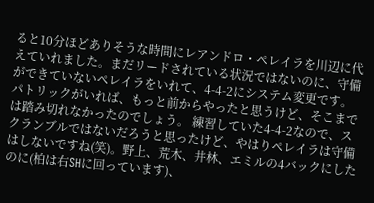ると10分ほどありそうな時間にレアンドロ・ペレイラを川辺に代えていれました。まだリードされている状況ではないのに、守備ができていないペレイラをいれて、4-4-2にシステム変更です。パトリックがいれば、もっと前からやったと思うけど、そこまでは踏み切れなかったのでしょう。 練習していた4-4-2なので、スクランブルではないだろうと思ったけど、やはりペレイラは守備はしないですね(笑)。野上、荒木、井林、エミルの4バックにしたのに(柏は右SHに回っています)、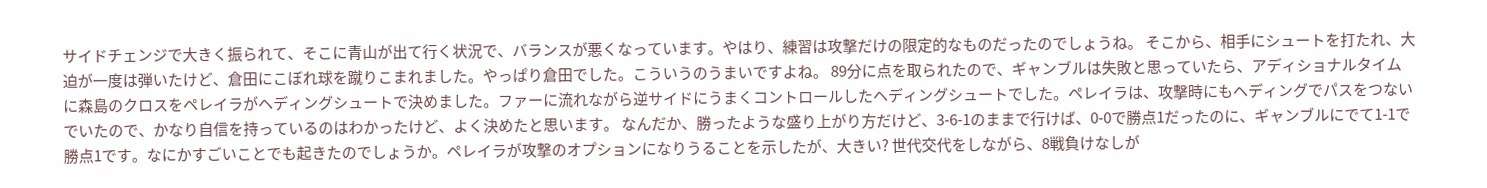サイドチェンジで大きく振られて、そこに青山が出て行く状況で、バランスが悪くなっています。やはり、練習は攻撃だけの限定的なものだったのでしょうね。 そこから、相手にシュートを打たれ、大迫が一度は弾いたけど、倉田にこぼれ球を蹴りこまれました。やっぱり倉田でした。こういうのうまいですよね。 89分に点を取られたので、ギャンブルは失敗と思っていたら、アディショナルタイムに森島のクロスをペレイラがヘディングシュートで決めました。ファーに流れながら逆サイドにうまくコントロールしたヘディングシュートでした。ペレイラは、攻撃時にもヘディングでパスをつないでいたので、かなり自信を持っているのはわかったけど、よく決めたと思います。 なんだか、勝ったような盛り上がり方だけど、3-6-1のままで行けば、0-0で勝点1だったのに、ギャンブルにでて1-1で勝点1です。なにかすごいことでも起きたのでしょうか。ペレイラが攻撃のオプションになりうることを示したが、大きい? 世代交代をしながら、8戦負けなしが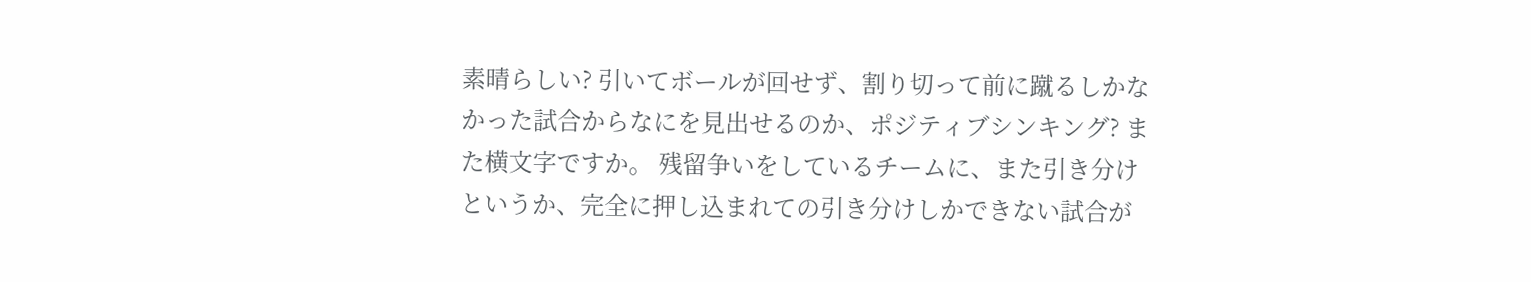素晴らしい? 引いてボールが回せず、割り切って前に蹴るしかなかった試合からなにを見出せるのか、ポジティブシンキング? また横文字ですか。 残留争いをしているチームに、また引き分けというか、完全に押し込まれての引き分けしかできない試合が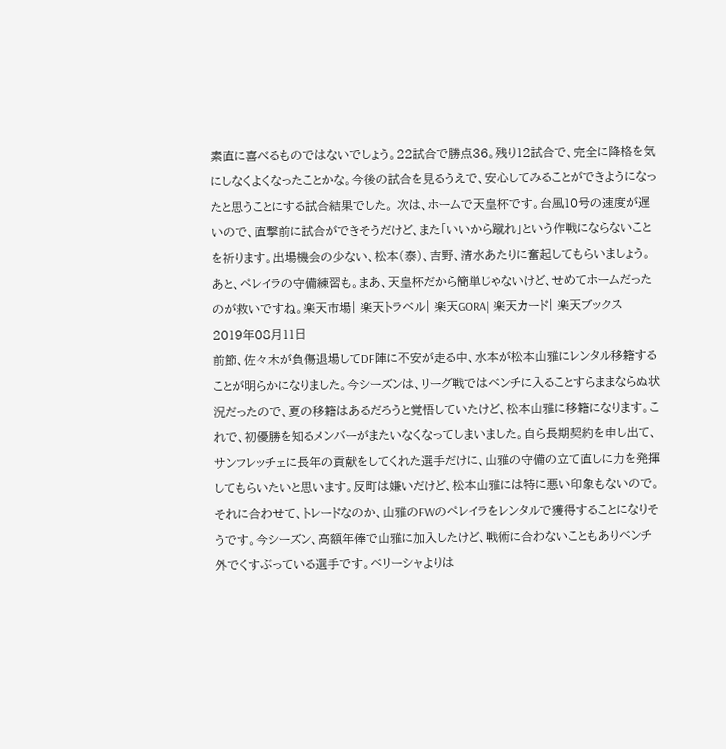素直に喜べるものではないでしょう。22試合で勝点36。残り12試合で、完全に降格を気にしなくよくなったことかな。今後の試合を見るうえで、安心してみることができようになったと思うことにする試合結果でした。 次は、ホームで天皇杯です。台風10号の速度が遅いので、直撃前に試合ができそうだけど、また「いいから蹴れ」という作戦にならないことを祈ります。出場機会の少ない、松本(泰)、吉野、清水あたりに奮起してもらいましょう。あと、ペレイラの守備練習も。まあ、天皇杯だから簡単じゃないけど、せめてホームだったのが救いですね。楽天市場| 楽天トラベル| 楽天GORA| 楽天カード| 楽天ブックス
2019年08月11日
前節、佐々木が負傷退場してDF陣に不安が走る中、水本が松本山雅にレンタル移籍することが明らかになりました。今シーズンは、リーグ戦ではベンチに入ることすらままならぬ状況だったので、夏の移籍はあるだろうと覚悟していたけど、松本山雅に移籍になります。これで、初優勝を知るメンバーがまたいなくなってしまいました。自ら長期契約を申し出て、サンフレッチェに長年の貢献をしてくれた選手だけに、山雅の守備の立て直しに力を発揮してもらいたいと思います。反町は嫌いだけど、松本山雅には特に悪い印象もないので。 それに合わせて、トレードなのか、山雅のFWのペレイラをレンタルで獲得することになりそうです。今シーズン、高額年俸で山雅に加入したけど、戦術に合わないこともありベンチ外でくすぶっている選手です。ベリーシャよりは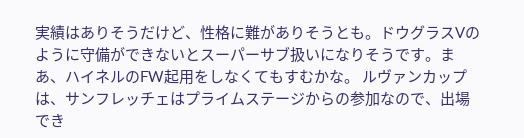実績はありそうだけど、性格に難がありそうとも。ドウグラスVのように守備ができないとスーパーサブ扱いになりそうです。まあ、ハイネルのFW起用をしなくてもすむかな。 ルヴァンカップは、サンフレッチェはプライムステージからの参加なので、出場でき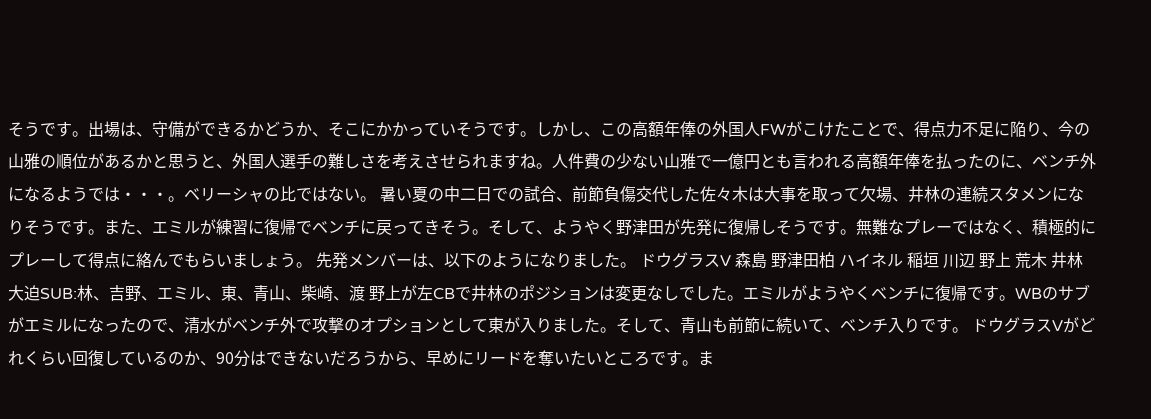そうです。出場は、守備ができるかどうか、そこにかかっていそうです。しかし、この高額年俸の外国人FWがこけたことで、得点力不足に陥り、今の山雅の順位があるかと思うと、外国人選手の難しさを考えさせられますね。人件費の少ない山雅で一億円とも言われる高額年俸を払ったのに、ベンチ外になるようでは・・・。ベリーシャの比ではない。 暑い夏の中二日での試合、前節負傷交代した佐々木は大事を取って欠場、井林の連続スタメンになりそうです。また、エミルが練習に復帰でベンチに戻ってきそう。そして、ようやく野津田が先発に復帰しそうです。無難なプレーではなく、積極的にプレーして得点に絡んでもらいましょう。 先発メンバーは、以下のようになりました。 ドウグラスV 森島 野津田柏 ハイネル 稲垣 川辺 野上 荒木 井林 大迫SUB:林、吉野、エミル、東、青山、柴崎、渡 野上が左CBで井林のポジションは変更なしでした。エミルがようやくベンチに復帰です。WBのサブがエミルになったので、清水がベンチ外で攻撃のオプションとして東が入りました。そして、青山も前節に続いて、ベンチ入りです。 ドウグラスVがどれくらい回復しているのか、90分はできないだろうから、早めにリードを奪いたいところです。ま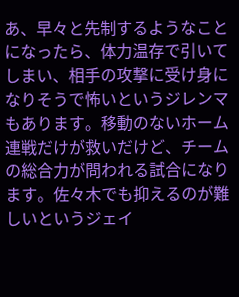あ、早々と先制するようなことになったら、体力温存で引いてしまい、相手の攻撃に受け身になりそうで怖いというジレンマもあります。移動のないホーム連戦だけが救いだけど、チームの総合力が問われる試合になります。佐々木でも抑えるのが難しいというジェイ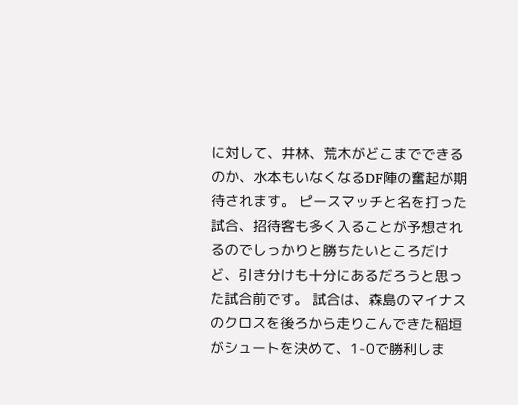に対して、井林、荒木がどこまでできるのか、水本もいなくなるDF陣の奮起が期待されます。 ピースマッチと名を打った試合、招待客も多く入ることが予想されるのでしっかりと勝ちたいところだけど、引き分けも十分にあるだろうと思った試合前です。 試合は、森島のマイナスのクロスを後ろから走りこんできた稲垣がシュートを決めて、1-0で勝利しま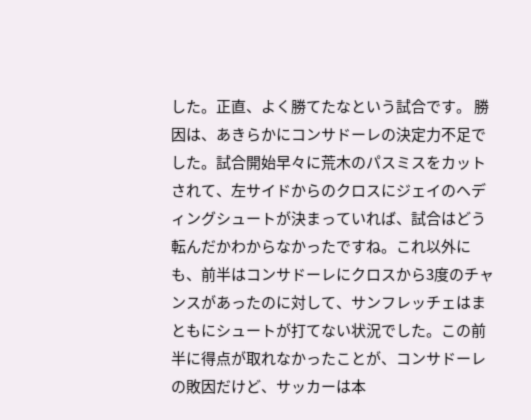した。正直、よく勝てたなという試合です。 勝因は、あきらかにコンサドーレの決定力不足でした。試合開始早々に荒木のパスミスをカットされて、左サイドからのクロスにジェイのヘディングシュートが決まっていれば、試合はどう転んだかわからなかったですね。これ以外にも、前半はコンサドーレにクロスから3度のチャンスがあったのに対して、サンフレッチェはまともにシュートが打てない状況でした。この前半に得点が取れなかったことが、コンサドーレの敗因だけど、サッカーは本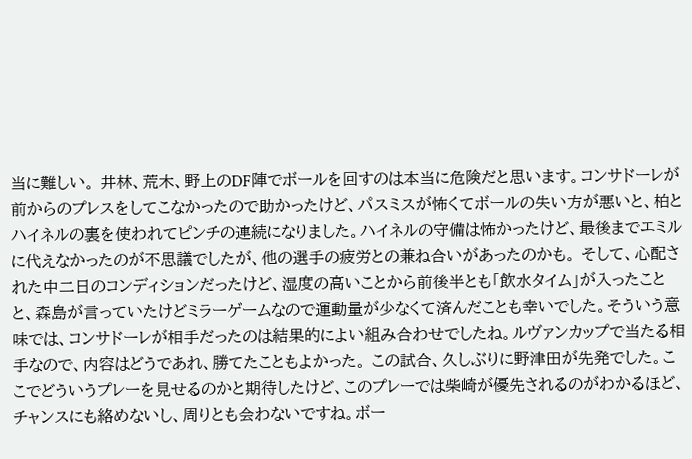当に難しい。 井林、荒木、野上のDF陣でボールを回すのは本当に危険だと思います。コンサドーレが前からのプレスをしてこなかったので助かったけど、パスミスが怖くてボールの失い方が悪いと、柏とハイネルの裏を使われてピンチの連続になりました。ハイネルの守備は怖かったけど、最後までエミルに代えなかったのが不思議でしたが、他の選手の疲労との兼ね合いがあったのかも。 そして、心配された中二日のコンディションだったけど、湿度の高いことから前後半とも「飲水タイム」が入ったことと、森島が言っていたけどミラーゲームなので運動量が少なくて済んだことも幸いでした。そういう意味では、コンサドーレが相手だったのは結果的によい組み合わせでしたね。ルヴァンカップで当たる相手なので、内容はどうであれ、勝てたこともよかった。 この試合、久しぶりに野津田が先発でした。ここでどういうプレーを見せるのかと期待したけど、このプレーでは柴崎が優先されるのがわかるほど、チャンスにも絡めないし、周りとも会わないですね。ボー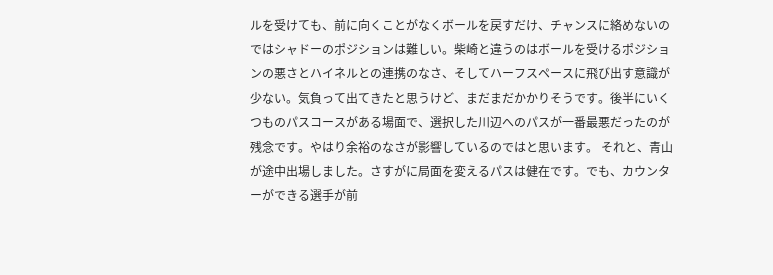ルを受けても、前に向くことがなくボールを戻すだけ、チャンスに絡めないのではシャドーのポジションは難しい。柴崎と違うのはボールを受けるポジションの悪さとハイネルとの連携のなさ、そしてハーフスペースに飛び出す意識が少ない。気負って出てきたと思うけど、まだまだかかりそうです。後半にいくつものパスコースがある場面で、選択した川辺へのパスが一番最悪だったのが残念です。やはり余裕のなさが影響しているのではと思います。 それと、青山が途中出場しました。さすがに局面を変えるパスは健在です。でも、カウンターができる選手が前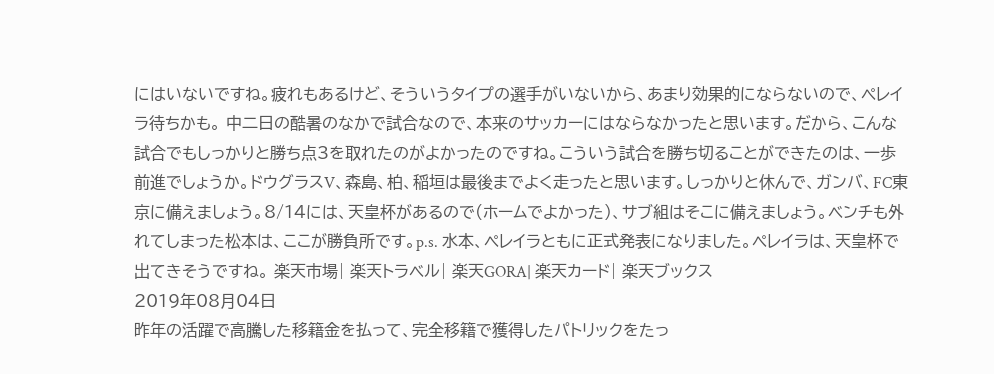にはいないですね。疲れもあるけど、そういうタイプの選手がいないから、あまり効果的にならないので、ペレイラ待ちかも。 中二日の酷暑のなかで試合なので、本来のサッカーにはならなかったと思います。だから、こんな試合でもしっかりと勝ち点3を取れたのがよかったのですね。こういう試合を勝ち切ることができたのは、一歩前進でしょうか。ドウグラスV、森島、柏、稲垣は最後までよく走ったと思います。しっかりと休んで、ガンバ、FC東京に備えましょう。8/14には、天皇杯があるので(ホームでよかった)、サブ組はそこに備えましょう。ベンチも外れてしまった松本は、ここが勝負所です。p.s. 水本、ペレイラともに正式発表になりました。ペレイラは、天皇杯で出てきそうですね。 楽天市場| 楽天トラベル| 楽天GORA| 楽天カード| 楽天ブックス
2019年08月04日
昨年の活躍で高騰した移籍金を払って、完全移籍で獲得したパトリックをたっ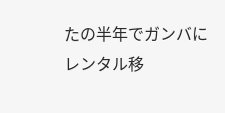たの半年でガンバにレンタル移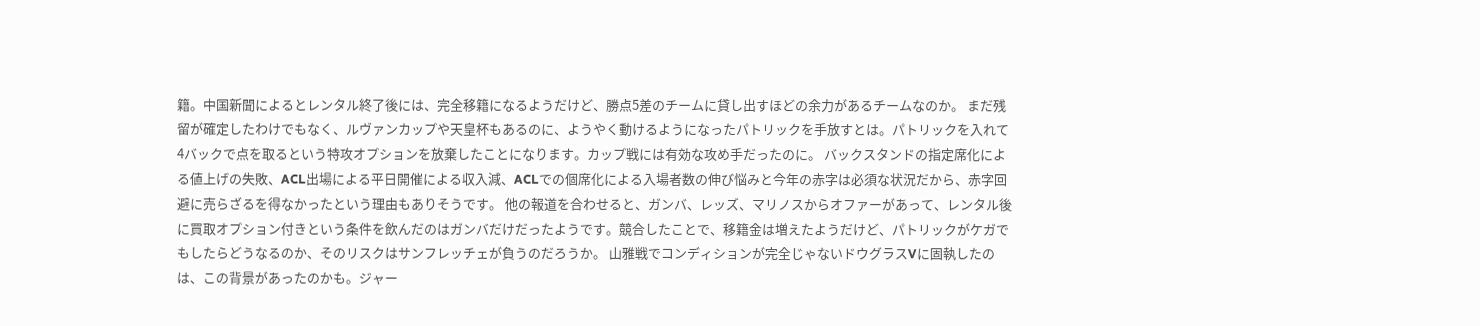籍。中国新聞によるとレンタル終了後には、完全移籍になるようだけど、勝点5差のチームに貸し出すほどの余力があるチームなのか。 まだ残留が確定したわけでもなく、ルヴァンカップや天皇杯もあるのに、ようやく動けるようになったパトリックを手放すとは。パトリックを入れて4バックで点を取るという特攻オプションを放棄したことになります。カップ戦には有効な攻め手だったのに。 バックスタンドの指定席化による値上げの失敗、ACL出場による平日開催による収入減、ACLでの個席化による入場者数の伸び悩みと今年の赤字は必須な状況だから、赤字回避に売らざるを得なかったという理由もありそうです。 他の報道を合わせると、ガンバ、レッズ、マリノスからオファーがあって、レンタル後に買取オプション付きという条件を飲んだのはガンバだけだったようです。競合したことで、移籍金は増えたようだけど、パトリックがケガでもしたらどうなるのか、そのリスクはサンフレッチェが負うのだろうか。 山雅戦でコンディションが完全じゃないドウグラスVに固執したのは、この背景があったのかも。ジャー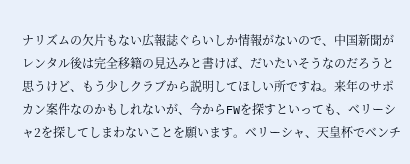ナリズムの欠片もない広報誌ぐらいしか情報がないので、中国新聞がレンタル後は完全移籍の見込みと書けば、だいたいそうなのだろうと思うけど、もう少しクラブから説明してほしい所ですね。来年のサポカン案件なのかもしれないが、今からFWを探すといっても、ベリーシャ2を探してしまわないことを願います。ベリーシャ、天皇杯でベンチ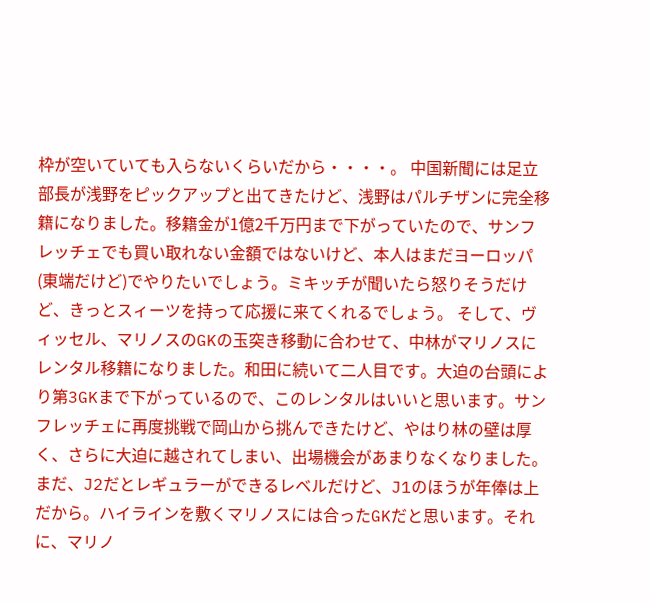枠が空いていても入らないくらいだから・・・・。 中国新聞には足立部長が浅野をピックアップと出てきたけど、浅野はパルチザンに完全移籍になりました。移籍金が1億2千万円まで下がっていたので、サンフレッチェでも買い取れない金額ではないけど、本人はまだヨーロッパ(東端だけど)でやりたいでしょう。ミキッチが聞いたら怒りそうだけど、きっとスィーツを持って応援に来てくれるでしょう。 そして、ヴィッセル、マリノスのGKの玉突き移動に合わせて、中林がマリノスにレンタル移籍になりました。和田に続いて二人目です。大迫の台頭により第3GKまで下がっているので、このレンタルはいいと思います。サンフレッチェに再度挑戦で岡山から挑んできたけど、やはり林の壁は厚く、さらに大迫に越されてしまい、出場機会があまりなくなりました。まだ、J2だとレギュラーができるレベルだけど、J1のほうが年俸は上だから。ハイラインを敷くマリノスには合ったGKだと思います。それに、マリノ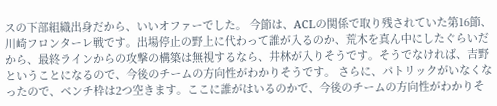スの下部組織出身だから、いいオファーでした。 今節は、ACLの関係で取り残されていた第16節、川崎フロンターレ戦です。出場停止の野上に代わって誰が入るのか、荒木を真ん中にしたぐらいだから、最終ラインからの攻撃の構築は無視するなら、井林が入りそうです。そうでなければ、吉野ということになるので、今後のチームの方向性がわかりそうです。 さらに、パトリックがいなくなったので、ベンチ枠は2つ空きます。ここに誰がはいるのかで、今後のチームの方向性がわかりそ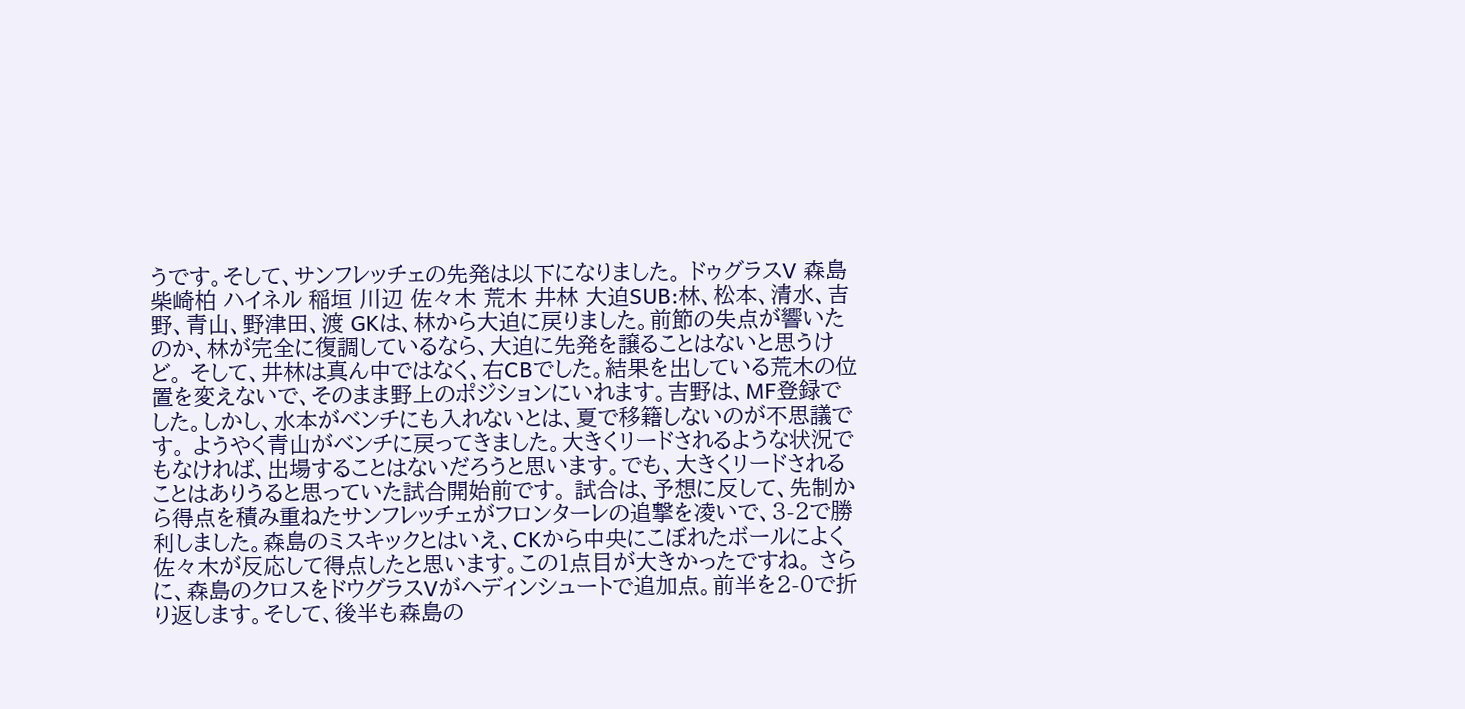うです。そして、サンフレッチェの先発は以下になりました。 ドゥグラスV 森島 柴崎柏 ハイネル 稲垣 川辺 佐々木 荒木 井林 大迫SUB:林、松本、清水、吉野、青山、野津田、渡 GKは、林から大迫に戻りました。前節の失点が響いたのか、林が完全に復調しているなら、大迫に先発を譲ることはないと思うけど。 そして、井林は真ん中ではなく、右CBでした。結果を出している荒木の位置を変えないで、そのまま野上のポジションにいれます。吉野は、MF登録でした。しかし、水本がベンチにも入れないとは、夏で移籍しないのが不思議です。 ようやく青山がベンチに戻ってきました。大きくリードされるような状況でもなければ、出場することはないだろうと思います。でも、大きくリードされることはありうると思っていた試合開始前です。 試合は、予想に反して、先制から得点を積み重ねたサンフレッチェがフロンターレの追撃を凌いで、3-2で勝利しました。森島のミスキックとはいえ、CKから中央にこぼれたボールによく佐々木が反応して得点したと思います。この1点目が大きかったですね。 さらに、森島のクロスをドウグラスVがヘディンシュートで追加点。前半を2-0で折り返します。そして、後半も森島の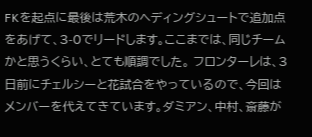FKを起点に最後は荒木のヘディングシュートで追加点をあげて、3-0でリードします。ここまでは、同じチームかと思うくらい、とても順調でした。 フロンターレは、3日前にチェルシーと花試合をやっているので、今回はメンバーを代えてきています。ダミアン、中村、斎藤が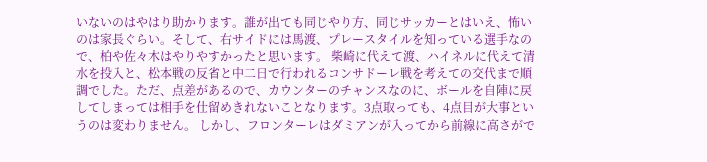いないのはやはり助かります。誰が出ても同じやり方、同じサッカーとはいえ、怖いのは家長ぐらい。そして、右サイドには馬渡、プレースタイルを知っている選手なので、柏や佐々木はやりやすかったと思います。 柴崎に代えて渡、ハイネルに代えて清水を投入と、松本戦の反省と中二日で行われるコンサドーレ戦を考えての交代まで順調でした。ただ、点差があるので、カウンターのチャンスなのに、ボールを自陣に戻してしまっては相手を仕留めきれないことなります。3点取っても、4点目が大事というのは変わりません。 しかし、フロンターレはダミアンが入ってから前線に高さがで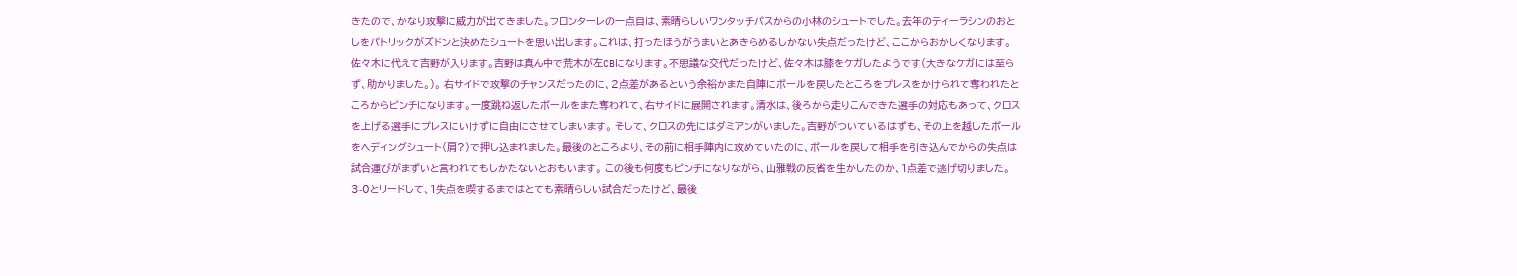きたので、かなり攻撃に威力が出てきました。フロンターレの一点目は、素晴らしいワンタッチパスからの小林のシュートでした。去年のティーラシンのおとしをパトリックがズドンと決めたシュートを思い出します。これは、打ったほうがうまいとあきらめるしかない失点だったけど、ここからおかしくなります。 佐々木に代えて吉野が入ります。吉野は真ん中で荒木が左CBになります。不思議な交代だったけど、佐々木は膝をケガしたようです(大きなケガには至らず、助かりました。)。 右サイドで攻撃のチャンスだったのに、2点差があるという余裕かまた自陣にボールを戻したところをプレスをかけられて奪われたところからピンチになります。一度跳ね返したボールをまた奪われて、右サイドに展開されます。清水は、後ろから走りこんできた選手の対応もあって、クロスを上げる選手にプレスにいけずに自由にさせてしまいます。 そして、クロスの先にはダミアンがいました。吉野がついているはずも、その上を越したボールをヘディングシュート(肩?)で押し込まれました。最後のところより、その前に相手陣内に攻めていたのに、ボールを戻して相手を引き込んでからの失点は試合運びがまずいと言われてもしかたないとおもいます。 この後も何度もピンチになりながら、山雅戦の反省を生かしたのか、1点差で逃げ切りました。3-0とリードして、1失点を喫するまではとても素晴らしい試合だったけど、最後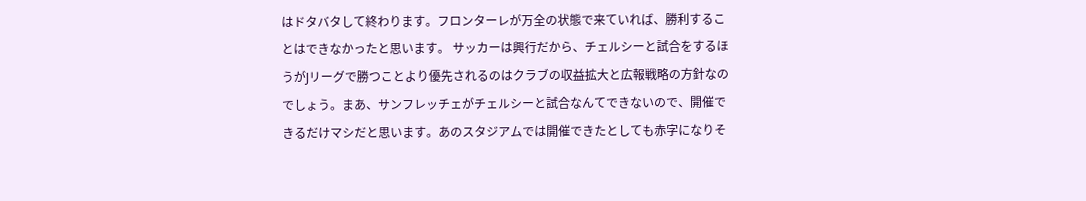はドタバタして終わります。フロンターレが万全の状態で来ていれば、勝利することはできなかったと思います。 サッカーは興行だから、チェルシーと試合をするほうがJリーグで勝つことより優先されるのはクラブの収益拡大と広報戦略の方針なのでしょう。まあ、サンフレッチェがチェルシーと試合なんてできないので、開催できるだけマシだと思います。あのスタジアムでは開催できたとしても赤字になりそ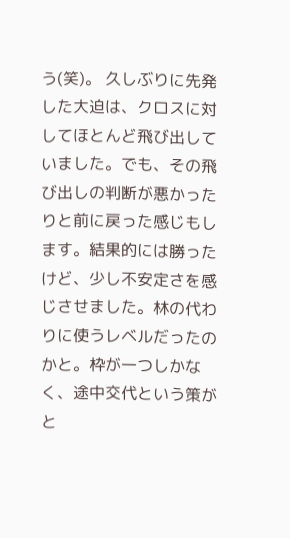う(笑)。 久しぶりに先発した大迫は、クロスに対してほとんど飛び出していました。でも、その飛び出しの判断が悪かったりと前に戻った感じもします。結果的には勝ったけど、少し不安定さを感じさせました。林の代わりに使うレベルだったのかと。枠が一つしかなく、途中交代という策がと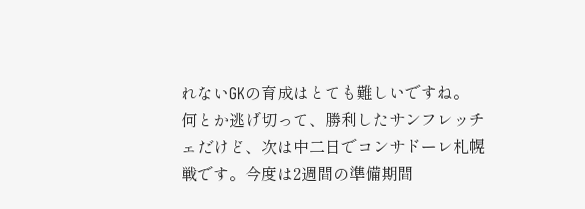れないGKの育成はとても難しいですね。 何とか逃げ切って、勝利したサンフレッチェだけど、次は中二日でコンサドーレ札幌戦です。今度は2週間の準備期間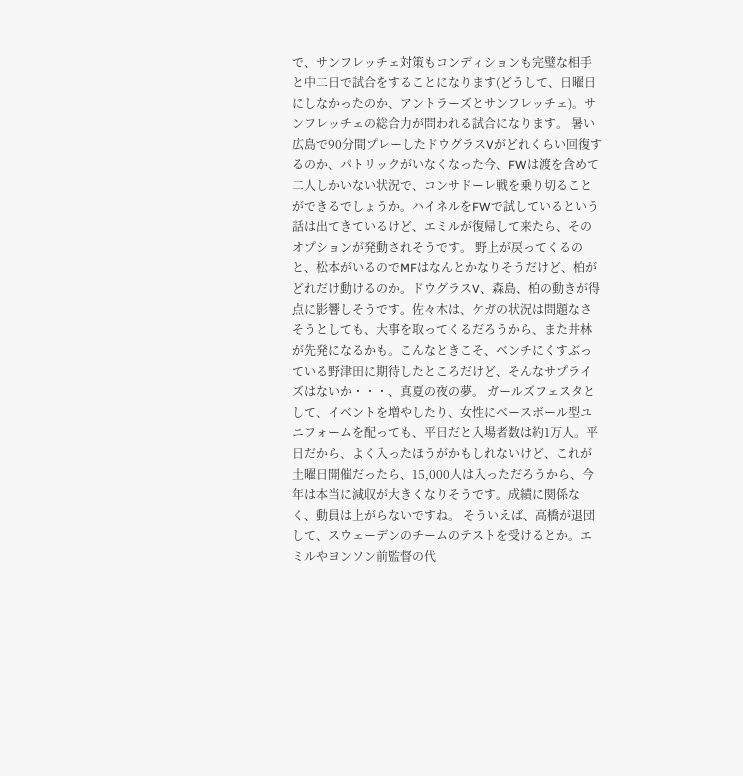で、サンフレッチェ対策もコンディションも完璧な相手と中二日で試合をすることになります(どうして、日曜日にしなかったのか、アントラーズとサンフレッチェ)。サンフレッチェの総合力が問われる試合になります。 暑い広島で90分間プレーしたドウグラスVがどれくらい回復するのか、パトリックがいなくなった今、FWは渡を含めて二人しかいない状況で、コンサドーレ戦を乗り切ることができるでしょうか。ハイネルをFWで試しているという話は出てきているけど、エミルが復帰して来たら、そのオプションが発動されそうです。 野上が戻ってくるのと、松本がいるのでMFはなんとかなりそうだけど、柏がどれだけ動けるのか。ドウグラスV、森島、柏の動きが得点に影響しそうです。佐々木は、ケガの状況は問題なさそうとしても、大事を取ってくるだろうから、また井林が先発になるかも。こんなときこそ、ベンチにくすぶっている野津田に期待したところだけど、そんなサプライズはないか・・・、真夏の夜の夢。 ガールズフェスタとして、イベントを増やしたり、女性にベースボール型ユニフォームを配っても、平日だと入場者数は約1万人。平日だから、よく入ったほうがかもしれないけど、これが土曜日開催だったら、15,000人は入っただろうから、今年は本当に減収が大きくなりそうです。成績に関係なく、動員は上がらないですね。 そういえば、高橋が退団して、スウェーデンのチームのテストを受けるとか。エミルやヨンソン前監督の代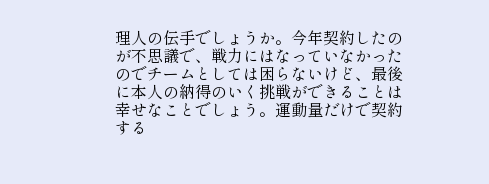理人の伝手でしょうか。今年契約したのが不思議で、戦力にはなっていなかったのでチームとしては困らないけど、最後に本人の納得のいく挑戦ができることは幸せなことでしょう。運動量だけで契約する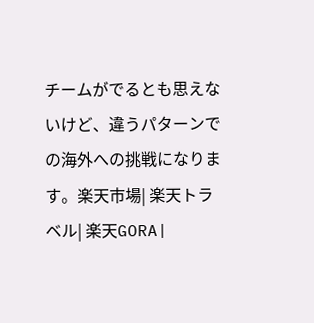チームがでるとも思えないけど、違うパターンでの海外への挑戦になります。楽天市場| 楽天トラベル| 楽天GORA|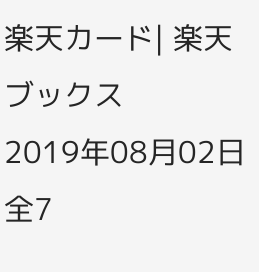楽天カード| 楽天ブックス
2019年08月02日
全7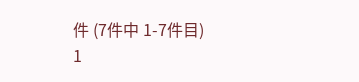件 (7件中 1-7件目)
1